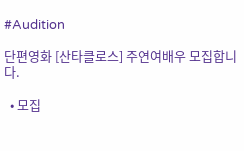#Audition

단편영화 [산타클로스] 주연여배우 모집합니다.

  • 모집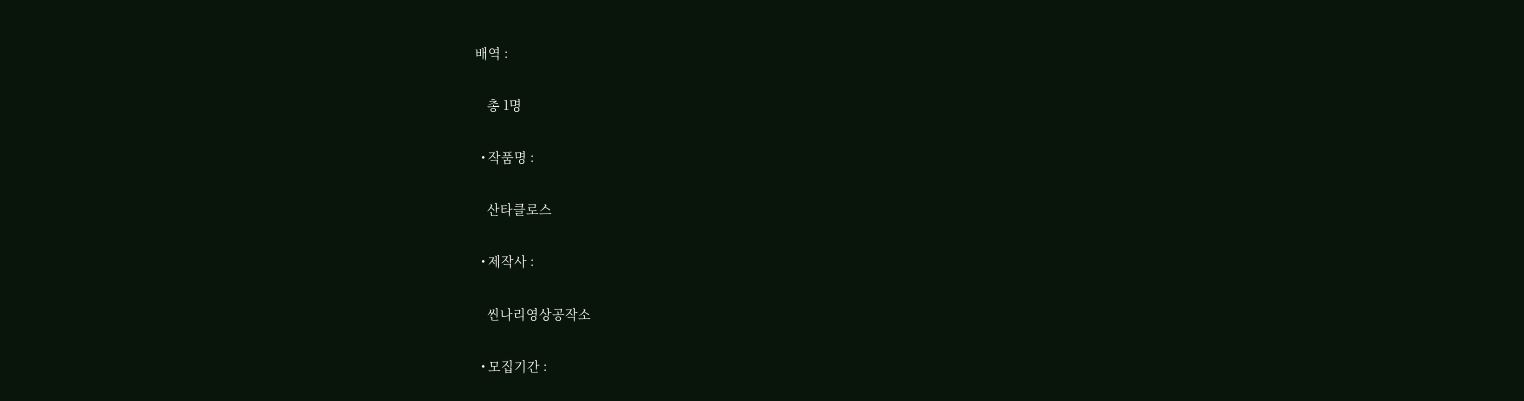배역 :

    총 1명

  • 작품명 :

    산타클로스

  • 제작사 :

    씬나리영상공작소

  • 모집기간 :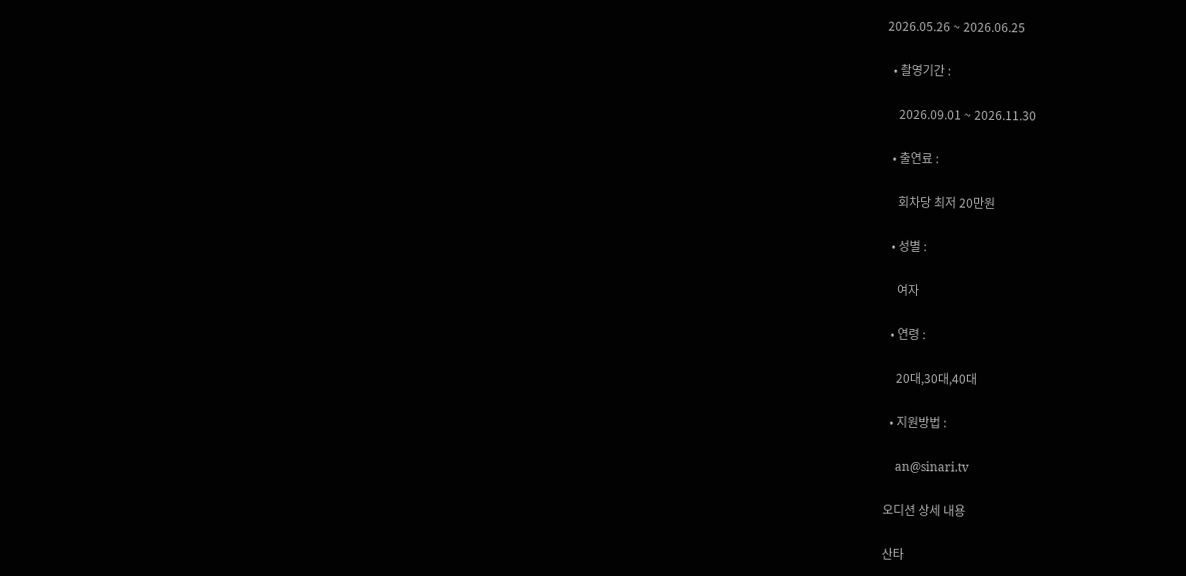2026.05.26 ~ 2026.06.25

  • 촬영기간 :

    2026.09.01 ~ 2026.11.30

  • 출연료 :

    회차당 최저 20만원

  • 성별 :

    여자

  • 연령 :

    20대,30대,40대

  • 지원방법 :

    an@sinari.tv

오디션 상세 내용

산타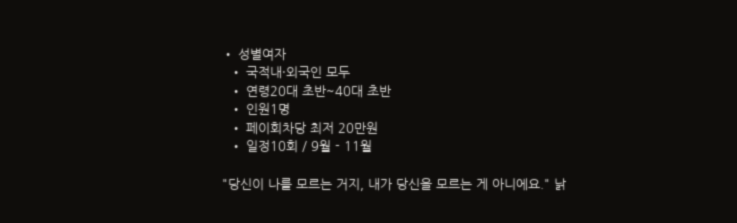• 성별여자
  • 국적내·외국인 모두
  • 연령20대 초반~40대 초반
  • 인원1명
  • 페이회차당 최저 20만원
  • 일정10회 / 9월 - 11월

"당신이 나를 모르는 거지, 내가 당신을 모르는 게 아니에요." 낡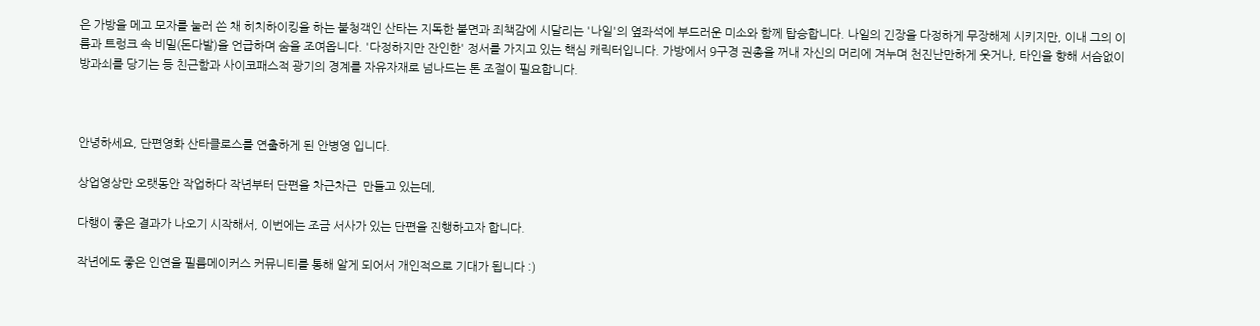은 가방을 메고 모자를 눌러 쓴 채 히치하이킹을 하는 불청객인 산타는 지독한 불면과 죄책감에 시달리는 '나일'의 옆좌석에 부드러운 미소와 함께 탑승합니다. 나일의 긴장을 다정하게 무장해제 시키지만, 이내 그의 이름과 트렁크 속 비밀(돈다발)을 언급하며 숨을 조여옵니다. '다정하지만 잔인한' 정서를 가지고 있는 핵심 캐릭터입니다. 가방에서 9구경 권총을 꺼내 자신의 머리에 겨누며 천진난만하게 웃거나, 타인을 향해 서슴없이 방과쇠를 당기는 등 친근함과 사이코패스적 광기의 경계를 자유자재로 넘나드는 톤 조절이 필요합니다.



안녕하세요, 단편영화 산타클로스를 연출하게 된 안병영 입니다.

상업영상만 오랫동안 작업하다 작년부터 단편을 차근차근  만들고 있는데,

다행이 좋은 결과가 나오기 시작해서, 이번에는 조금 서사가 있는 단편을 진행하고자 합니다.

작년에도 좋은 인연을 필름메이커스 커뮤니티를 통해 알게 되어서 개인적으로 기대가 됩니다 :)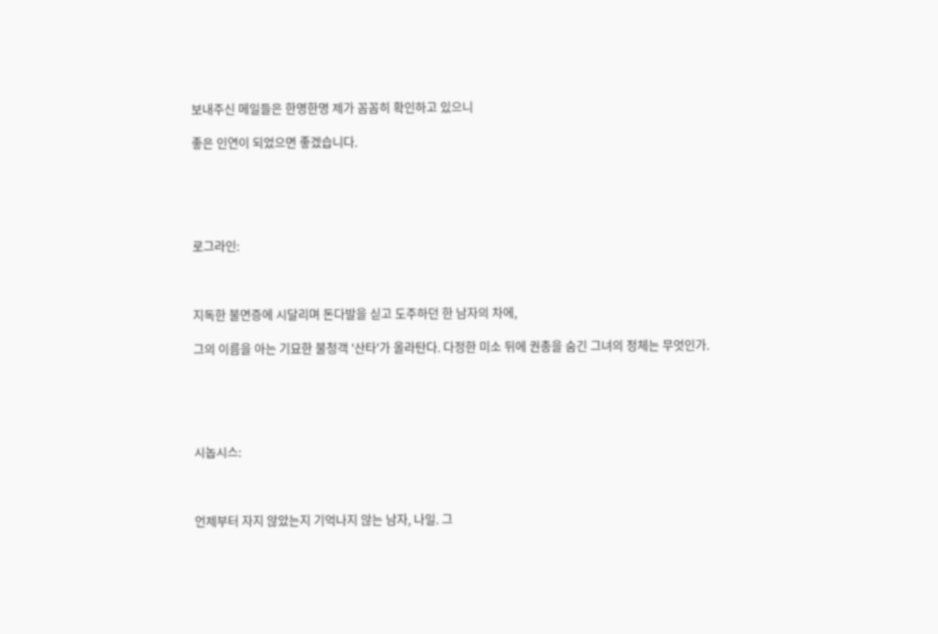보내주신 메일들은 한명한명 제가 꼼꼼히 확인하고 있으니

좋은 인연이 되었으면 좋겠습니다.





로그라인:



지독한 불면증에 시달리며 돈다발을 싣고 도주하던 한 남자의 차에,

그의 이름을 아는 기묘한 불청객 '산타'가 올라탄다. 다정한 미소 뒤에 권총을 숨긴 그녀의 정체는 무엇인가.





시놉시스:



언제부터 자지 않았는지 기억나지 않는 남자, 나일. 그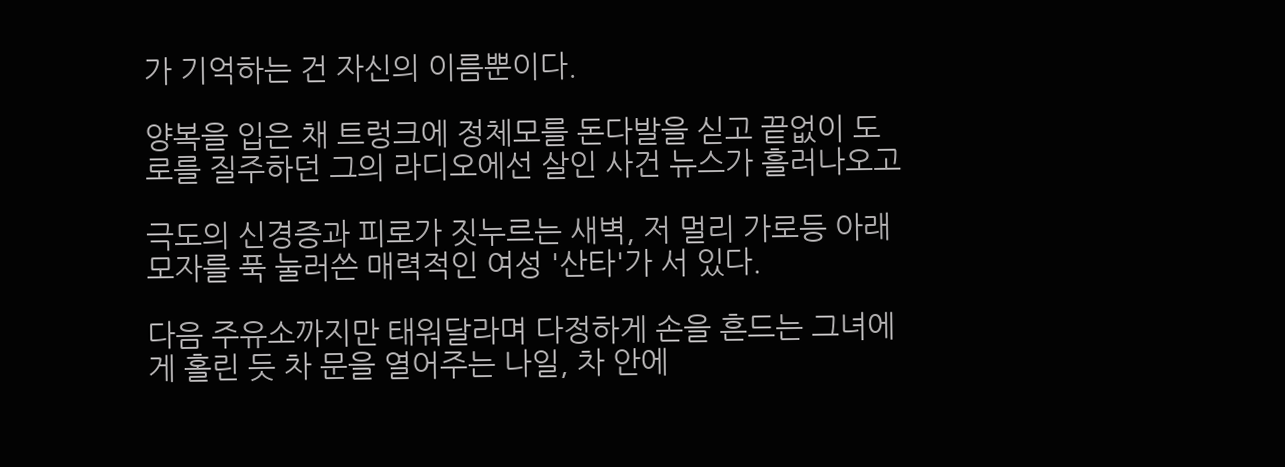가 기억하는 건 자신의 이름뿐이다.

양복을 입은 채 트렁크에 정체모를 돈다발을 싣고 끝없이 도로를 질주하던 그의 라디오에선 살인 사건 뉴스가 흘러나오고

극도의 신경증과 피로가 짓누르는 새벽, 저 멀리 가로등 아래 모자를 푹 눌러쓴 매력적인 여성 '산타'가 서 있다.

다음 주유소까지만 태워달라며 다정하게 손을 흔드는 그녀에게 홀린 듯 차 문을 열어주는 나일, 차 안에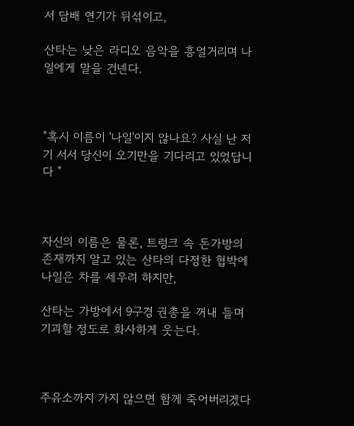서 담배 연기가 뒤섞이고,

산타는 낮은 라디오 음악을 흥얼거리며 나일에게 말을 건넨다.



"혹시 이름이 '나일'이지 않나요? 사실 난 저기 서서 당신이 오기만을 기다리고 있었답니다 "



자신의 이름은 물론, 트렁크 속 돈가방의 존재까지 알고 있는 산타의 다정한 협박에 나일은 차를 세우려 하지만,

산타는 가방에서 9구경 권총을 꺼내 들며 기괴할 정도로 화사하게 웃는다.



주유소까지 가지 않으면 함께 죽어버리겠다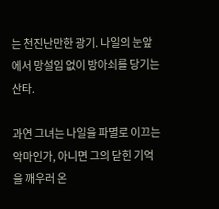는 천진난만한 광기. 나일의 눈앞에서 망설임 없이 방아쇠를 당기는 산타.

과연 그녀는 나일을 파멸로 이끄는 악마인가, 아니면 그의 닫힌 기억을 깨우러 온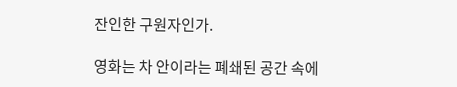잔인한 구원자인가.

영화는 차 안이라는 폐쇄된 공간 속에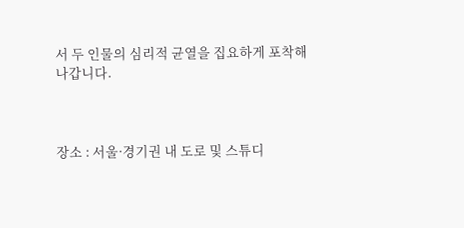서 두 인물의 심리적 균열을 집요하게 포착해 나갑니다.



장소 : 서울·경기권 내 도로 및 스튜디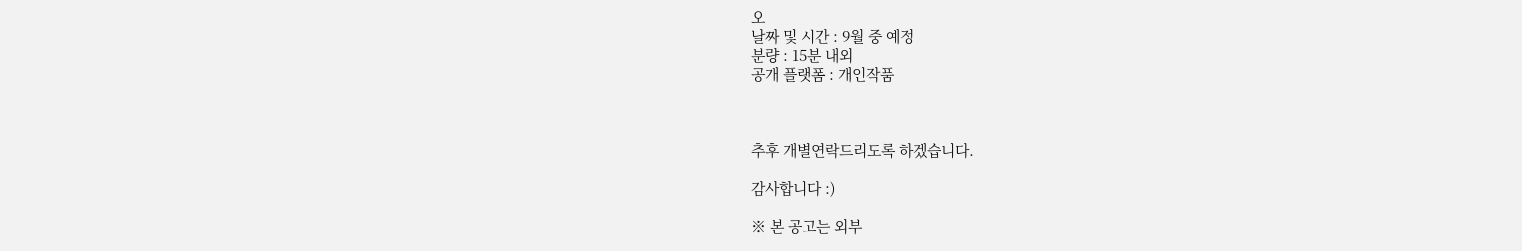오
날짜 및 시간 : 9월 중 예정
분량 : 15분 내외
공개 플랫폼 : 개인작품



추후 개별연락드리도록 하겠습니다.

감사합니다 :)

※ 본 공고는 외부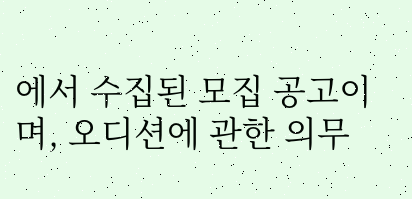에서 수집된 모집 공고이며, 오디션에 관한 의무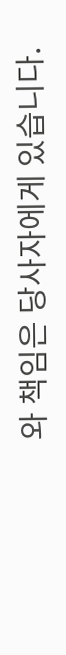와 책임은 당사자에게 있습니다.